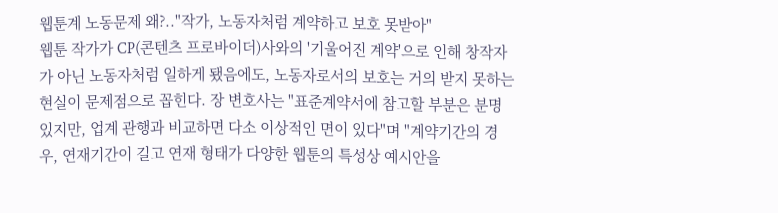웹툰계 노동문제 왜?.."작가, 노동자처럼 계약하고 보호 못받아"
웹툰 작가가 CP(콘텐츠 프로바이더)사와의 '기울어진 계약'으로 인해 창작자가 아닌 노동자처럼 일하게 됐음에도, 노동자로서의 보호는 거의 받지 못하는 현실이 문제점으로 꼽힌다. 장 변호사는 "표준계약서에 참고할 부분은 분명 있지만, 업계 관행과 비교하면 다소 이상적인 면이 있다"며 "계약기간의 경우, 연재기간이 길고 연재 형태가 다양한 웹툰의 특성상 예시안을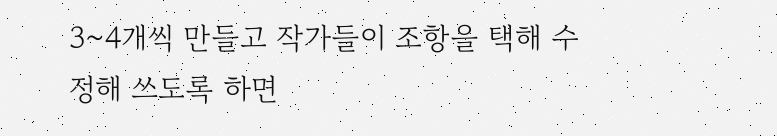3~4개씩 만들고 작가들이 조항을 택해 수정해 쓰도록 하면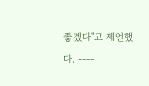좋겠다"고 제언했다. ----